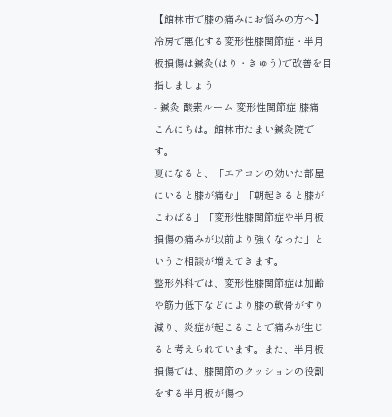【館林市で膝の痛みにお悩みの方へ】冷房で悪化する変形性膝関節症・半月板損傷は鍼灸(はり・きゅう)で改善を目指しましょう
- 鍼灸 酸素ルーム 変形性関節症 膝痛
こんにちは。館林市たまい鍼灸院です。
夏になると、「エアコンの効いた部屋にいると膝が痛む」「朝起きると膝がこわばる」「変形性膝関節症や半月板損傷の痛みが以前より強くなった」というご相談が増えてきます。
整形外科では、変形性膝関節症は加齢や筋力低下などにより膝の軟骨がすり減り、炎症が起こることで痛みが生じると考えられています。また、半月板損傷では、膝関節のクッションの役割をする半月板が傷つ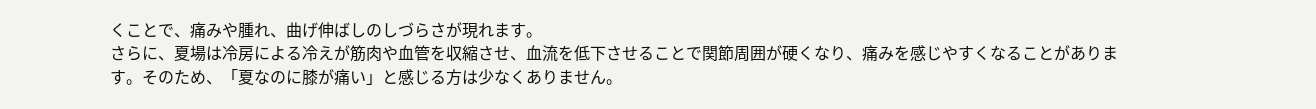くことで、痛みや腫れ、曲げ伸ばしのしづらさが現れます。
さらに、夏場は冷房による冷えが筋肉や血管を収縮させ、血流を低下させることで関節周囲が硬くなり、痛みを感じやすくなることがあります。そのため、「夏なのに膝が痛い」と感じる方は少なくありません。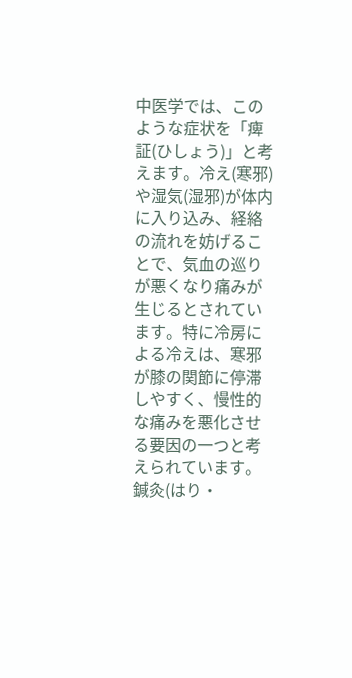中医学では、このような症状を「痺証(ひしょう)」と考えます。冷え(寒邪)や湿気(湿邪)が体内に入り込み、経絡の流れを妨げることで、気血の巡りが悪くなり痛みが生じるとされています。特に冷房による冷えは、寒邪が膝の関節に停滞しやすく、慢性的な痛みを悪化させる要因の一つと考えられています。
鍼灸(はり・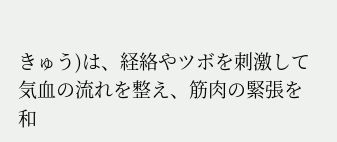きゅう)は、経絡やツボを刺激して気血の流れを整え、筋肉の緊張を和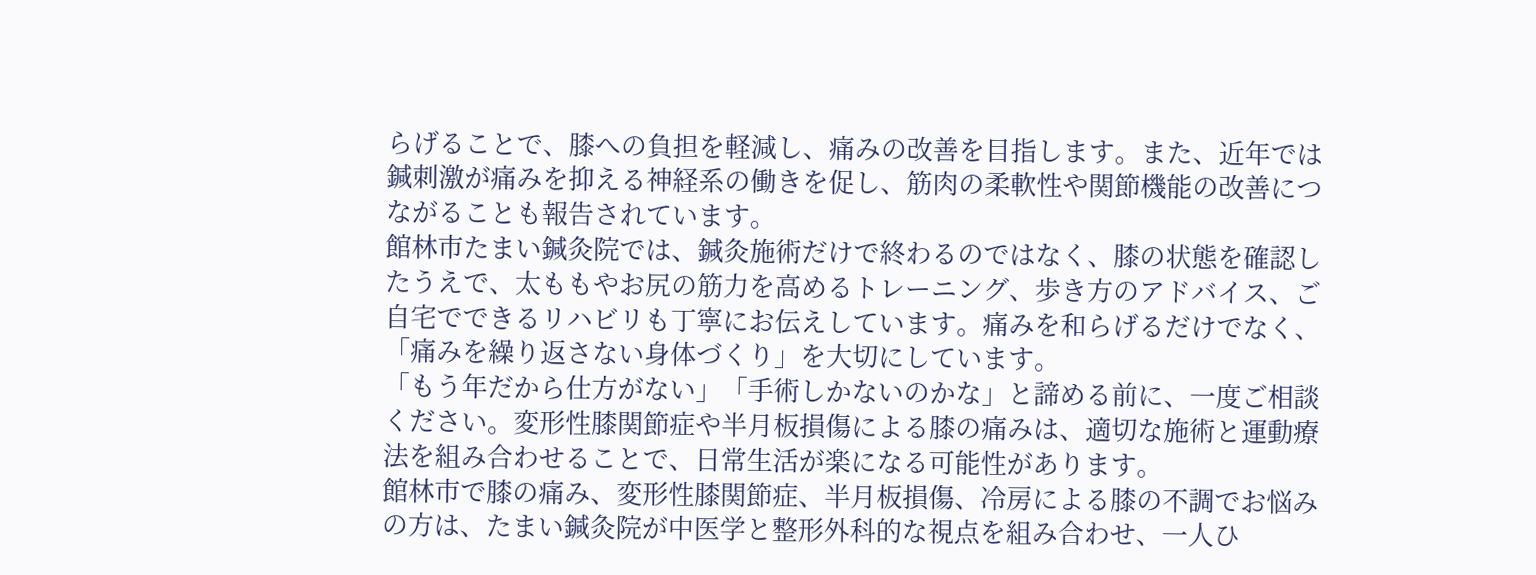らげることで、膝への負担を軽減し、痛みの改善を目指します。また、近年では鍼刺激が痛みを抑える神経系の働きを促し、筋肉の柔軟性や関節機能の改善につながることも報告されています。
館林市たまい鍼灸院では、鍼灸施術だけで終わるのではなく、膝の状態を確認したうえで、太ももやお尻の筋力を高めるトレーニング、歩き方のアドバイス、ご自宅でできるリハビリも丁寧にお伝えしています。痛みを和らげるだけでなく、「痛みを繰り返さない身体づくり」を大切にしています。
「もう年だから仕方がない」「手術しかないのかな」と諦める前に、一度ご相談ください。変形性膝関節症や半月板損傷による膝の痛みは、適切な施術と運動療法を組み合わせることで、日常生活が楽になる可能性があります。
館林市で膝の痛み、変形性膝関節症、半月板損傷、冷房による膝の不調でお悩みの方は、たまい鍼灸院が中医学と整形外科的な視点を組み合わせ、一人ひ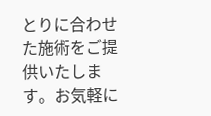とりに合わせた施術をご提供いたします。お気軽に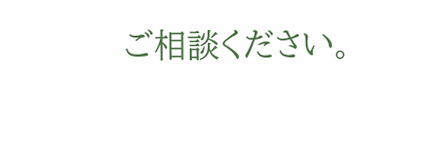ご相談ください。